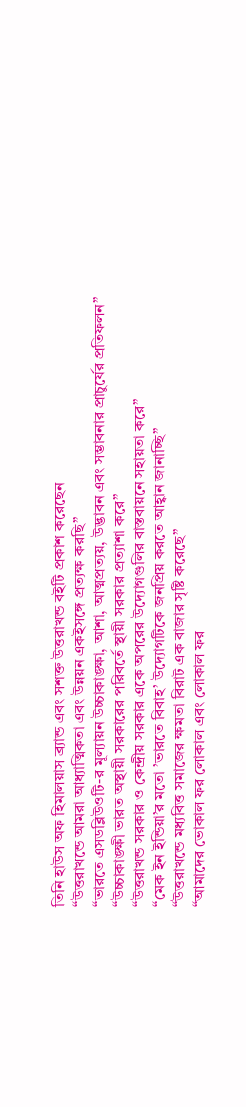তিনি হাউস অফ হিমালয়াস ব্র্যান্ড এবং সশক্ত উত্তরাখন্ড বইটি প্রকাশ করেছেন
“উত্তরাখন্ডে আমরা আধ্যাত্মিকতা এবং উন্নয়ন একইসঙ্গে প্রত্যক্ষ করছি”
“ভারতে এসডব্লিউওটি-র মূল্যায়ন উচ্চাকাঙ্ক্ষা, আশা, আত্মপ্রত্যয়, উদ্ভাবন এবং সম্ভাবনার প্রাচুর্যের প্রতিফলন”
“উচ্চাকাঙ্ক্ষী ভারত অস্থায়ী সরকারের পরিবর্তে স্থায়ী সরকার প্রত্যাশা করে”
“উত্তরাখন্ড সরকার ও কেন্দ্রীয় সরকার একে অপরের উদ্যোগগুলির বাস্তবায়নে সহায়তা করে”
“মেক ইন ইন্ডিয়া’র মতো ’ভারতে বিবাহ’ উদ্যোগটিকে জনপ্রিয় করতে আহ্বান জানাচ্ছি”
“উত্তরাখন্ডে মধ্যবিত্ত সমাজের ক্ষমতা বিরাট এক বাজার সৃষ্টি করেছে”
“আমাদের ভোকাল ফর লোকাল এবং লোকাল ফর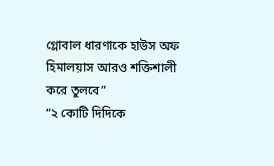গ্লোবাল ধারণাকে হাউস অফ হিমালয়াস আরও শক্তিশালী করে তুলবে”
“২ কোটি দিদিকে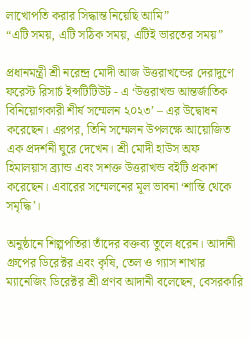লাখোপতি করার সিদ্ধান্ত নিয়েছি আমি”
“এটি সময়, এটি সঠিক সময়, এটিই ভারতের সময়”

প্রধানমন্ত্রী শ্রী নরেন্দ্র মোদী আজ উত্তরাখন্ডের দেরাদুণে ফরেস্ট রিসার্চ ইন্সটিটিউট - এ ‘উত্তরাখন্ড আন্তর্জাতিক বিনিয়োগকারী শীর্ষ সম্মেলন ২০২৩’ – এর উদ্বোধন করেছেন। এরপর, তিনি সম্মেলন উপলক্ষে আয়োজিত এক প্রদর্শনী ঘুরে দেখেন। শ্রী মোদী হাউস অফ হিমালয়াস ব্র্যান্ড এবং সশক্ত উত্তরাখন্ড বইটি প্রকাশ করেছেন। এবারের সম্মেলনের মূল ভাবনা ‘শান্তি থেকে সমৃদ্ধি’।

অনুষ্ঠানে শিল্পপতিরা তাঁদের বক্তব্য তুলে ধরেন। আদানী গ্রুপের ডিরেক্টর এবং কৃষি, তেল ও গ্যাস শাখার ম্যানেজিং ডিরেক্টর শ্রী প্রণব আদানী বলেছেন, বেসরকারি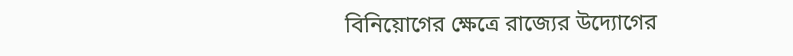বিনিয়োগের ক্ষেত্রে রাজ্যের উদ্যোগের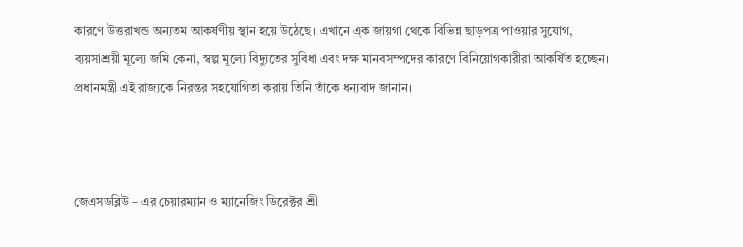কারণে উত্তরাখন্ড অন্যতম আকর্ষণীয় স্থান হয়ে উঠেছে। এখানে এ্ক জায়গা থেকে বিভিন্ন ছাড়পত্র পাওয়ার সুযোগ, ব্যয়সাশ্রয়ী মূল্যে জমি কেনা, স্বল্প মূল্যে বিদ্যুতের সুবিধা এবং দক্ষ মানবসম্পদের কারণে বিনিয়োগকারীরা আকর্ষিত হচ্ছেন। প্রধানমন্ত্রী এই রাজ্যকে নিরন্তর সহযোগিতা করায় তিনি তাঁকে ধন্যবাদ জানান।



জেএসডব্লিউ – এর চেয়ারম্যান ও ম্যানেজিং ডিরেক্টর শ্রী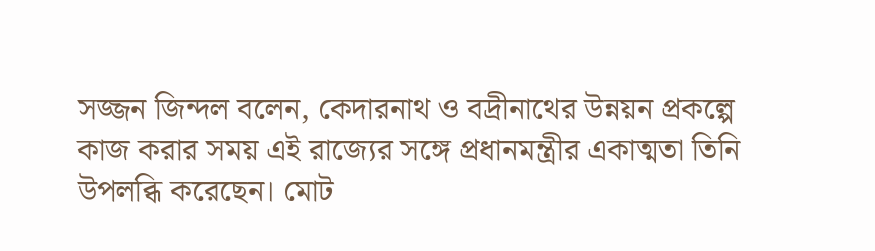সজ্জন জিন্দল বলেন, কেদারনাথ ও বদ্রীনাথের উন্নয়ন প্রকল্পে কাজ করার সময় এই রাজ্যের সঙ্গে প্রধানমন্ত্রীর একাত্মতা তিনি উপলব্ধি করেছেন। মোট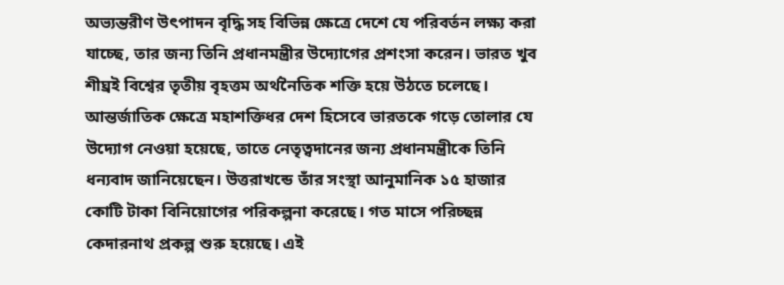অভ্যন্তরীণ উৎপাদন বৃদ্ধি সহ বিভিন্ন ক্ষেত্রে দেশে যে পরিবর্তন লক্ষ্য করা যাচ্ছে, তার জন্য তিনি প্রধানমন্ত্রীর উদ্যোগের প্রশংসা করেন। ভারত খুব শীঘ্রই বিশ্বের তৃতীয় বৃহত্তম অর্থনৈতিক শক্তি হয়ে উঠতে চলেছে। আন্তর্জাতিক ক্ষেত্রে মহাশক্তিধর দেশ হিসেবে ভারতকে গড়ে তোলার যে উদ্যোগ নেওয়া হয়েছে, তাতে নেতৃত্বদানের জন্য প্রধানমন্ত্রীকে তিনি ধন্যবাদ জানিয়েছেন। উত্তরাখন্ডে তাঁর সংস্থা আনুমানিক ১৫ হাজার কোটি টাকা বিনিয়োগের পরিকল্পনা করেছে। গত মাসে পরিচ্ছন্ন কেদারনাথ প্রকল্প শুরু হয়েছে। এই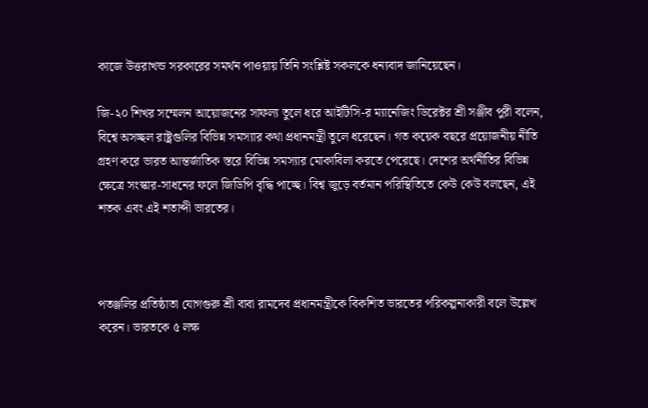কাজে উত্তরাখন্ড সরকারের সমর্থন পাওয়ায় তিনি সংশ্লিষ্ট সকলকে ধন্যবাদ জানিয়েছেন।

জি-২০ শিখর সম্মেলন আয়োজনের সাফল্য তুলে ধরে আইটিসি-র ম্যানেজিং ডিরেক্টর শ্রী সঞ্জীব পুরী বলেন, বিশ্বে অসচ্ছল রাষ্ট্রগুলির বিভিন্ন সমস্যার কথা প্রধানমন্ত্রী তুলে ধরেছেন। গত কয়েক বছরে প্রয়োজনীয় নীতি গ্রহণ করে ভারত আন্তর্জাতিক স্তরে বিভিন্ন সমস্যার মোকাবিলা করতে পেরেছে। দেশের অর্থনীতির বিভিন্ন ক্ষেত্রে সংস্কার-সাধনের ফলে জিডিপি বৃদ্ধি পাচ্ছে। বিশ্ব জুড়ে বর্তমান পরিস্থিতিতে কেউ কেউ বলছেন, এই শতক এবং এই শতাব্দী ভারতের।



পতঞ্জলির প্রতিষ্ঠাতা যোগগুরু শ্রী বাবা রামদেব প্রধানমন্ত্রীকে বিকশিত ভারতের পরিকল্পনাকারী বলে উল্লেখ করেন। ভারতকে ৫ লক্ষ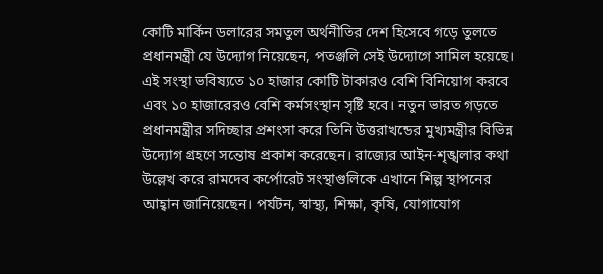কোটি মার্কিন ডলারের সমতুল অর্থনীতির দেশ হিসেবে গড়ে তুলতে প্রধানমন্ত্রী যে উদ্যোগ নিয়েছেন, পতঞ্জলি সেই উদ্যোগে সামিল হয়েছে। এই সংস্থা ভবিষ্যতে ১০ হাজার কোটি টাকারও বেশি বিনিয়োগ করবে এবং ১০ হাজারেরও বেশি কর্মসংস্থান সৃষ্টি হবে। নতুন ভারত গড়তে প্রধানমন্ত্রীর সদিচ্ছার প্রশংসা করে তিনি উত্তরাখন্ডের মুখ্যমন্ত্রীর বিভিন্ন উদ্যোগ গ্রহণে সন্তোষ প্রকাশ করেছেন। রাজ্যের আইন-শৃঙ্খলার কথা উল্লেখ করে রামদেব কর্পোরেট সংস্থাগুলিকে এখানে শিল্প স্থাপনের আহ্বান জানিয়েছেন। পর্যটন, স্বাস্থ্য, শিক্ষা, কৃষি, যোগাযোগ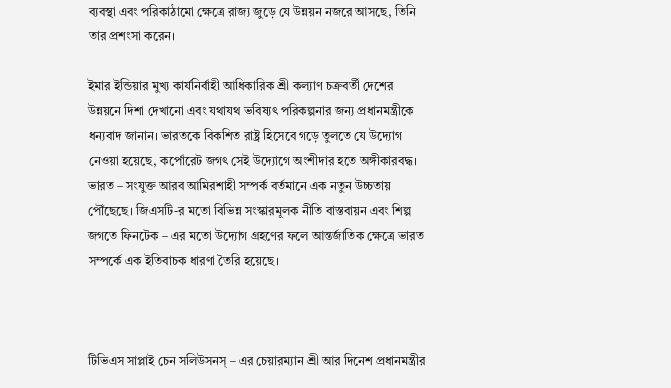ব্যবস্থা এবং পরিকাঠামো ক্ষেত্রে রাজ্য জুড়ে যে উন্নয়ন নজরে আসছে, তিনি তার প্রশংসা করেন।

ইমার ইন্ডিয়ার মুখ্য কার্যনির্বাহী আধিকারিক শ্রী কল্যাণ চক্রবর্তী দেশের উন্নয়নে দিশা দেখানো এবং যথাযথ ভবিষ্যৎ পরিকল্পনার জন্য প্রধানমন্ত্রীকে ধন্যবাদ জানান। ভারতকে বিকশিত রাষ্ট্র হিসেবে গড়ে তুলতে যে উদ্যোগ নেওয়া হয়েছে, কর্পোরেট জগৎ সেই উদ্যোগে অংশীদার হতে অঙ্গীকারবদ্ধ। ভারত – সংযুক্ত আরব আমিরশাহী সম্পর্ক বর্তমানে এক নতুন উচ্চতায় পৌঁছেছে। জিএসটি-র মতো বিভিন্ন সংস্কারমূলক নীতি বাস্তবায়ন এবং শিল্প জগতে ফিনটেক – এর মতো উদ্যোগ গ্রহণের ফলে আন্তর্জাতিক ক্ষেত্রে ভারত সম্পর্কে এক ইতিবাচক ধারণা তৈরি হয়েছে।



টিভিএস সাপ্লাই চেন সলিউসনস্ – এর চেয়ারম্যান শ্রী আর দিনেশ প্রধানমন্ত্রীর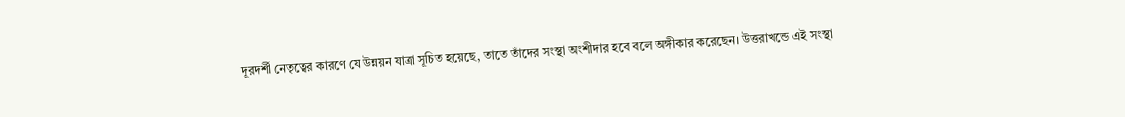দূরদর্শী নেতৃত্বের কারণে যে উন্নয়ন যাত্রা সূচিত হয়েছে, তাতে তাঁদের সংস্থা অংশীদার হবে বলে অঙ্গীকার করেছেন। উত্তরাখন্ডে এই সংস্থা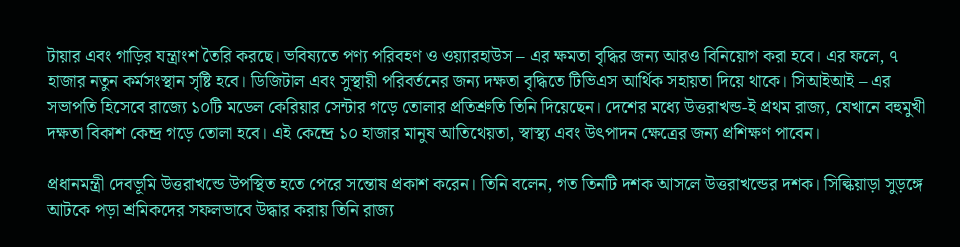টায়ার এবং গাড়ির যন্ত্রাংশ তৈরি করছে। ভবিষ্যতে পণ্য পরিবহণ ও ওয়্যারহাউস – এর ক্ষমতা বৃদ্ধির জন্য আরও বিনিয়োগ করা হবে। এর ফলে, ৭ হাজার নতুন কর্মসংস্থান সৃষ্টি হবে। ডিজিটাল এবং সুস্থায়ী পরিবর্তনের জন্য দক্ষতা বৃদ্ধিতে টিভিএস আর্থিক সহায়তা দিয়ে থাকে। সিআইআই – এর সভাপতি হিসেবে রাজ্যে ১০টি মডেল কেরিয়ার সেন্টার গড়ে তোলার প্রতিশ্রুতি তিনি দিয়েছেন। দেশের মধ্যে উত্তরাখন্ড-ই প্রথম রাজ্য, যেখানে বহুমুখী দক্ষতা বিকাশ কেন্দ্র গড়ে তোলা হবে। এই কেন্দ্রে ১০ হাজার মানুষ আতিথেয়তা, স্বাস্থ্য এবং উৎপাদন ক্ষেত্রের জন্য প্রশিক্ষণ পাবেন।

প্রধানমন্ত্রী দেবভূমি উত্তরাখন্ডে উপস্থিত হতে পেরে সন্তোষ প্রকাশ করেন। তিনি বলেন, গত তিনটি দশক আসলে উত্তরাখন্ডের দশক। সিল্কিয়াড়া সুড়ঙ্গে আটকে পড়া শ্রমিকদের সফলভাবে উদ্ধার করায় তিনি রাজ্য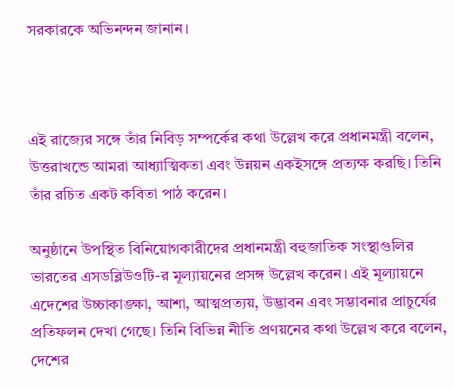সরকারকে অভিনন্দন জানান।



এই রাজ্যের সঙ্গে তাঁর নিবিড় সম্পর্কের কথা উল্লেখ করে প্রধানমন্ত্রী বলেন, উত্তরাখন্ডে আমরা আধ্যাত্মিকতা এবং উন্নয়ন একইসঙ্গে প্রত্যক্ষ করছি। তিনি তাঁর রচিত একট কবিতা পাঠ করেন।

অনুষ্ঠানে উপস্থিত বিনিয়োগকারীদের প্রধানমন্ত্রী বহুজাতিক সংস্থাগুলির ভারতের এসডব্লিউওটি-র মূল্যায়নের প্রসঙ্গ উল্লেখ করেন। এই মূল্যায়নে এদেশের উচ্চাকাঙ্ক্ষা, আশা, আত্মপ্রত্যয়, উদ্ভাবন এবং সম্ভাবনার প্রাচুর্যের প্রতিফলন দেখা গেছে। তিনি বিভিন্ন নীতি প্রণয়নের কথা উল্লেখ করে বলেন, দেশের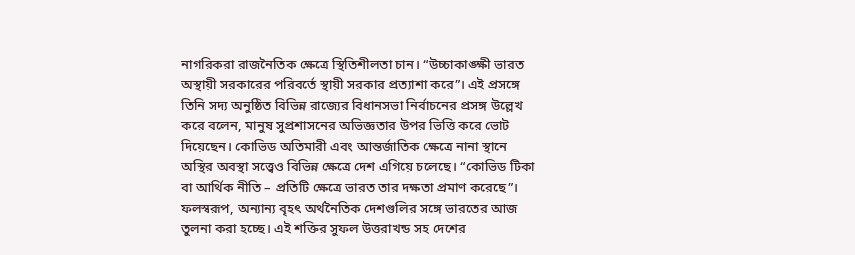নাগরিকরা রাজনৈতিক ক্ষেত্রে স্থিতিশীলতা চান। “উচ্চাকাঙ্ক্ষী ভারত অস্থায়ী সরকারের পরিবর্তে স্থায়ী সরকার প্রত্যাশা করে”। এই প্রসঙ্গে তিনি সদ্য অনুষ্ঠিত বিভিন্ন রাজ্যের বিধানসভা নির্বাচনের প্রসঙ্গ উল্লেখ করে বলেন, মানুষ সুপ্রশাসনের অভিজ্ঞতার উপর ভিত্তি করে ভোট দিয়েছেন। কোভিড অতিমারী এবং আন্তর্জাতিক ক্ষেত্রে নানা স্থানে অস্থির অবস্থা সত্ত্বেও বিভিন্ন ক্ষেত্রে দেশ এগিয়ে চলেছে। “কোভিড টিকা বা আর্থিক নীতি – প্রতিটি ক্ষেত্রে ভারত তার দক্ষতা প্রমাণ করেছে”। ফলস্বরূপ, অন্যান্য বৃহৎ অর্থনৈতিক দেশগুলির সঙ্গে ভারতের আজ তুলনা করা হচ্ছে। এই শক্তির সুফল উত্তরাখন্ড সহ দেশের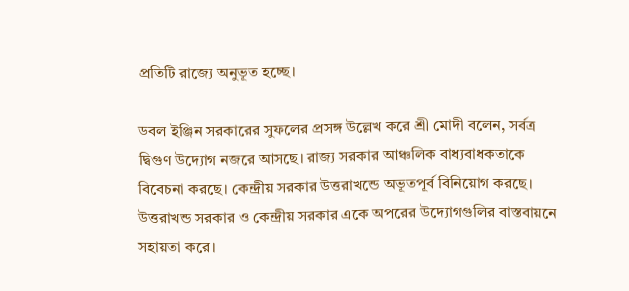প্রতিটি রাজ্যে অনুভূত হচ্ছে।

ডবল ইঞ্জিন সরকারের সুফলের প্রসঙ্গ উল্লেখ করে শ্রী মোদী বলেন, সর্বত্র দ্বিগুণ উদ্যোগ নজরে আসছে। রাজ্য সরকার আঞ্চলিক বাধ্যবাধকতাকে বিবেচনা করছে। কেন্দ্রীয় সরকার উত্তরাখন্ডে অভূতপূর্ব বিনিয়োগ করছে। উত্তরাখন্ড সরকার ও কেন্দ্রীয় সরকার একে অপরের উদ্যোগগুলির বাস্তবায়নে সহায়তা করে।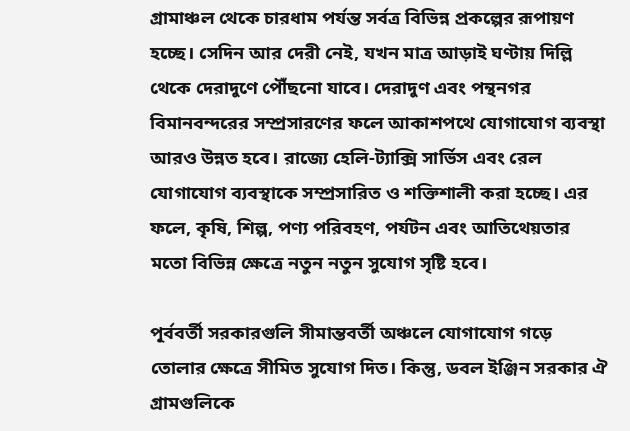গ্রামাঞ্চল থেকে চারধাম পর্যন্ত সর্বত্র বিভিন্ন প্রকল্পের রূপায়ণ হচ্ছে। সেদিন আর দেরী নেই, যখন মাত্র আড়াই ঘণ্টায় দিল্লি থেকে দেরাদুণে পৌঁছনো যাবে। দেরাদুণ এবং পন্থনগর বিমানবন্দরের সম্প্রসারণের ফলে আকাশপথে যোগাযোগ ব্যবস্থা আরও উন্নত হবে। রাজ্যে হেলি-ট্যাক্সি সার্ভিস এবং রেল যোগাযোগ ব্যবস্থাকে সম্প্রসারিত ও শক্তিশালী করা হচ্ছে। এর ফলে, কৃষি, শিল্প, পণ্য পরিবহণ, পর্যটন এবং আতিথেয়তার মতো বিভিন্ন ক্ষেত্রে নতুন নতুন সুযোগ সৃষ্টি হবে।

পূর্ববর্তী সরকারগুলি সীমান্তবর্তী অঞ্চলে যোগাযোগ গড়ে তোলার ক্ষেত্রে সীমিত সুযোগ দিত। কিন্তু, ডবল ইঞ্জিন সরকার ঐ গ্রামগুলিকে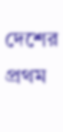দেশের প্রথম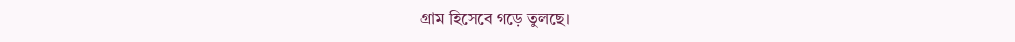গ্রাম হিসেবে গড়ে তুলছে।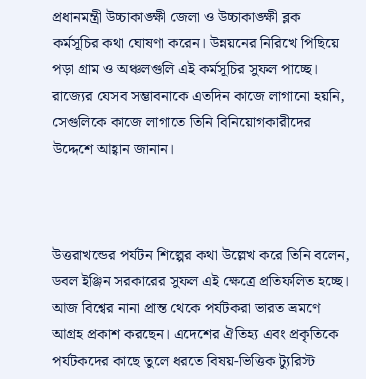প্রধানমন্ত্রী উচ্চাকাঙ্ক্ষী জেলা ও উচ্চাকাঙ্ক্ষী ব্লক কর্মসূচির কথা ঘোষণা করেন। উন্নয়নের নিরিখে পিছিয়ে পড়া গ্রাম ও অঞ্চলগুলি এই কর্মসূচির সুফল পাচ্ছে। রাজ্যের যেসব সম্ভাবনাকে এতদিন কাজে লাগানো হয়নি, সেগুলিকে কাজে লাগাতে তিনি বিনিয়োগকারীদের উদ্দেশে আহ্বান জানান।



উত্তরাখন্ডের পর্যটন শিল্পের কথা উল্লেখ করে তিনি বলেন, ডবল ইঞ্জিন সরকারের সুফল এই ক্ষেত্রে প্রতিফলিত হচ্ছে। আজ বিশ্বের নানা প্রান্ত থেকে পর্যটকরা ভারত ভ্রমণে আগ্রহ প্রকাশ করছেন। এদেশের ঐতিহ্য এবং প্রকৃতিকে পর্যটকদের কাছে তুলে ধরতে বিষয়-ভিত্তিক ট্যুরিস্ট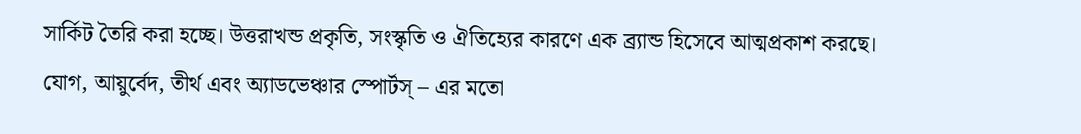সার্কিট তৈরি করা হচ্ছে। উত্তরাখন্ড প্রকৃতি, সংস্কৃতি ও ঐতিহ্যের কারণে এক ব্র্যান্ড হিসেবে আত্মপ্রকাশ করছে। যোগ, আয়ুর্বেদ, তীর্থ এবং অ্যাডভেঞ্চার স্পোর্টস্ – এর মতো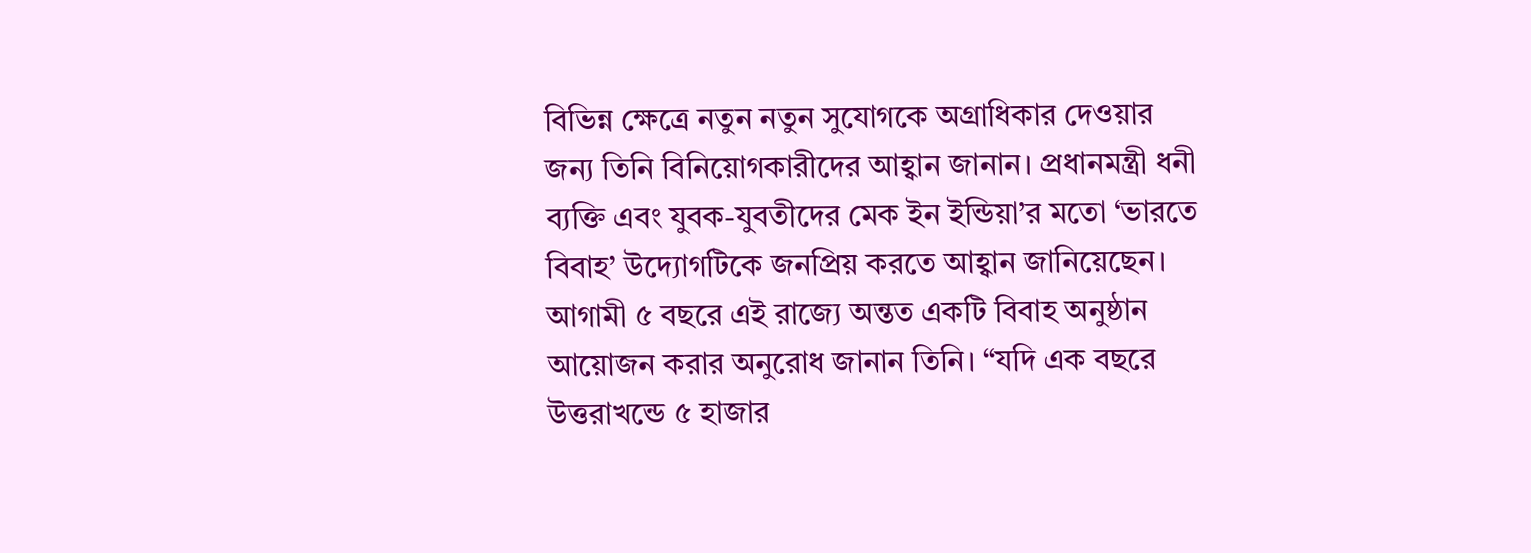বিভিন্ন ক্ষেত্রে নতুন নতুন সুযোগকে অগ্রাধিকার দেওয়ার জন্য তিনি বিনিয়োগকারীদের আহ্বান জানান। প্রধানমন্ত্রী ধনী ব্যক্তি এবং যুবক-যুবতীদের মেক ইন ইন্ডিয়া’র মতো ‘ভারতে বিবাহ’ উদ্যোগটিকে জনপ্রিয় করতে আহ্বান জানিয়েছেন। আগামী ৫ বছরে এই রাজ্যে অন্তত একটি বিবাহ অনুষ্ঠান আয়োজন করার অনুরোধ জানান তিনি। “যদি এক বছরে উত্তরাখন্ডে ৫ হাজার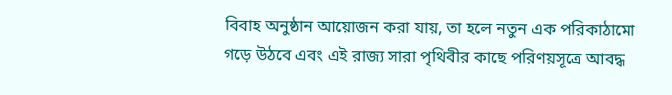বিবাহ অনুষ্ঠান আয়োজন করা যায়, তা হলে নতুন এক পরিকাঠামো গড়ে উঠবে এবং এই রাজ্য সারা পৃথিবীর কাছে পরিণয়সূত্রে আবদ্ধ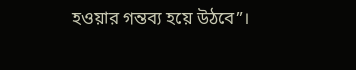হওয়ার গন্তব্য হয়ে উঠবে”।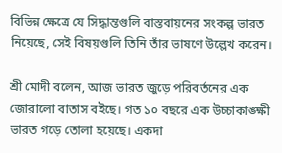বিভিন্ন ক্ষেত্রে যে সিদ্ধান্তগুলি বাস্তবায়নের সংকল্প ভারত নিয়েছে, সেই বিষয়গুলি তিনি তাঁর ভাষণে উল্লেখ করেন।

শ্রী মোদী বলেন, আজ ভারত জুড়ে পরিবর্তনের এক জোরালো বাতাস বইছে। গত ১০ বছরে এক উচ্চাকাঙ্ক্ষী ভারত গড়ে তোলা হয়েছে। একদা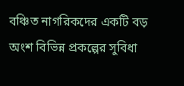বঞ্চিত নাগরিকদের একটি বড় অংশ বিভিন্ন প্রকল্পের সুবিধা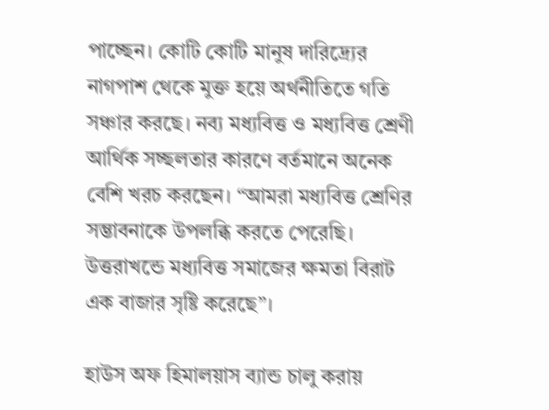পাচ্ছেন। কোটি কোটি মানুষ দারিদ্র্যের নাগপাশ থেকে মুক্ত হয়ে অর্থনীতিতে গতি সঞ্চার করছে। নব্য মধ্যবিত্ত ও মধ্যবিত্ত শ্রেণী আর্থিক সচ্ছলতার কারণে বর্তমানে অনেক বেশি খরচ করছেন। “আমরা মধ্যবিত্ত শ্রেণির সম্ভাবনাকে উপলব্ধি করতে পেরেছি। উত্তরাখন্ডে মধ্যবিত্ত সমাজের ক্ষমতা বিরাট এক বাজার সৃষ্টি করেছে”।

হাউস অফ হিমালয়াস ব্যান্ড চালু করায়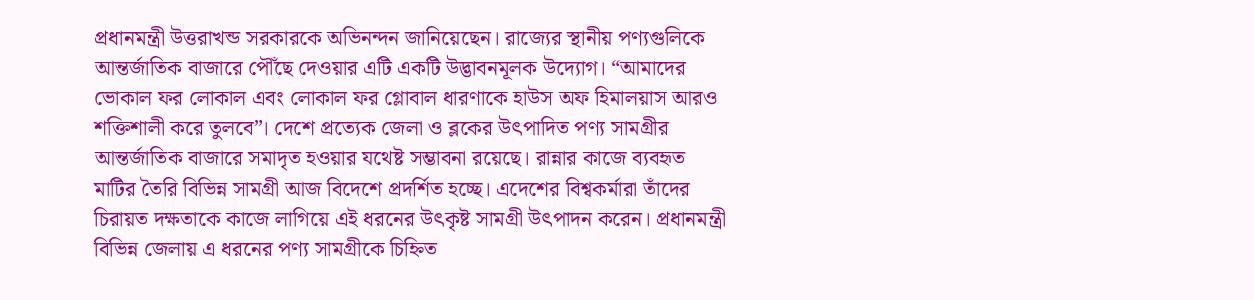প্রধানমন্ত্রী উত্তরাখন্ড সরকারকে অভিনন্দন জানিয়েছেন। রাজ্যের স্থানীয় পণ্যগুলিকে আন্তর্জাতিক বাজারে পৌঁছে দেওয়ার এটি একটি উদ্ভাবনমূলক উদ্যোগ। “আমাদের ভোকাল ফর লোকাল এবং লোকাল ফর গ্লোবাল ধারণাকে হাউস অফ হিমালয়াস আরও শক্তিশালী করে তুলবে”। দেশে প্রত্যেক জেলা ও ব্লকের উৎপাদিত পণ্য সামগ্রীর আন্তর্জাতিক বাজারে সমাদৃত হওয়ার যথেষ্ট সম্ভাবনা রয়েছে। রান্নার কাজে ব্যবহৃত মাটির তৈরি বিভিন্ন সামগ্রী আজ বিদেশে প্রদর্শিত হচ্ছে। এদেশের বিশ্বকর্মারা তাঁদের চিরায়ত দক্ষতাকে কাজে লাগিয়ে এই ধরনের উৎকৃষ্ট সামগ্রী উৎপাদন করেন। প্রধানমন্ত্রী বিভিন্ন জেলায় এ ধরনের পণ্য সামগ্রীকে চিহ্নিত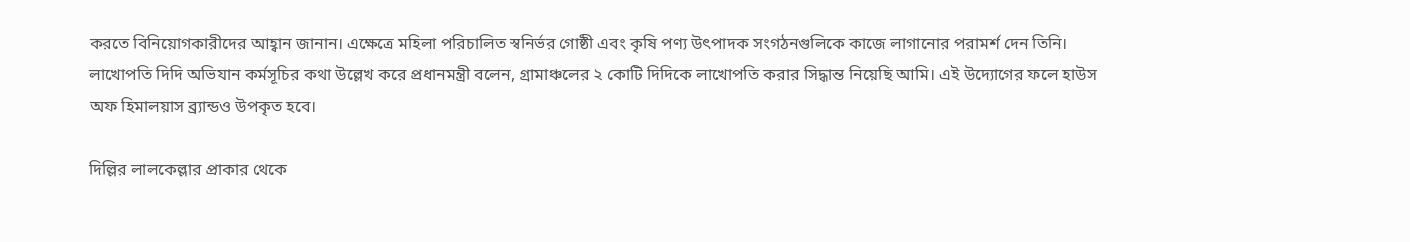করতে বিনিয়োগকারীদের আহ্বান জানান। এক্ষেত্রে মহিলা পরিচালিত স্বনির্ভর গোষ্ঠী এবং কৃষি পণ্য উৎপাদক সংগঠনগুলিকে কাজে লাগানোর পরামর্শ দেন তিনি। লাখোপতি দিদি অভিযান কর্মসূচির কথা উল্লেখ করে প্রধানমন্ত্রী বলেন, গ্রামাঞ্চলের ২ কোটি দিদিকে লাখোপতি করার সিদ্ধান্ত নিয়েছি আমি। এই উদ্যোগের ফলে হাউস অফ হিমালয়াস ব্র্যান্ডও উপকৃত হবে।

দিল্লির লালকেল্লার প্রাকার থেকে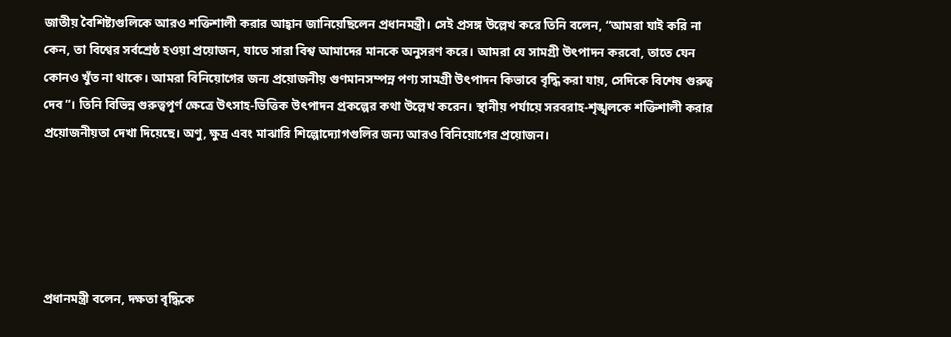জাতীয় বৈশিষ্ট্যগুলিকে আরও শক্তিশালী করার আহ্বান জানিয়েছিলেন প্রধানমন্ত্রী। সেই প্রসঙ্গ উল্লেখ করে তিনি বলেন, “আমরা যাই করি না কেন, তা বিশ্বের সর্বশ্রেষ্ঠ হওয়া প্রয়োজন, যাতে সারা বিশ্ব আমাদের মানকে অনুসরণ করে। আমরা যে সামগ্রী উৎপাদন করবো, তাতে যেন কোনও খুঁত না থাকে। আমরা বিনিয়োগের জন্য প্রয়োজনীয় গুণমানসম্পন্ন পণ্য সামগ্রী উৎপাদন কিভাবে বৃদ্ধি করা যায়, সেদিকে বিশেষ গুরুত্ব দেব”। তিনি বিভিন্ন গুরুত্বপূর্ণ ক্ষেত্রে উৎসাহ-ভিত্তিক উৎপাদন প্রকল্পের কথা উল্লেখ করেন। স্থানীয় পর্যায়ে সরবরাহ-শৃঙ্খলকে শক্তিশালী করার প্রয়োজনীয়তা দেখা দিয়েছে। অণু, ক্ষুদ্র এবং মাঝারি শিল্পোদ্যোগগুলির জন্য আরও বিনিয়োগের প্রয়োজন।





প্রধানমন্ত্রী বলেন, দক্ষতা বৃদ্ধিকে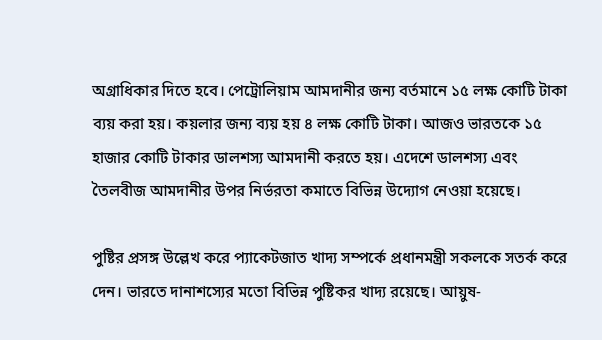অগ্রাধিকার দিতে হবে। পেট্রোলিয়াম আমদানীর জন্য বর্তমানে ১৫ লক্ষ কোটি টাকা ব্যয় করা হয়। কয়লার জন্য ব্যয় হয় ৪ লক্ষ কোটি টাকা। আজও ভারতকে ১৫ হাজার কোটি টাকার ডালশস্য আমদানী করতে হয়। এদেশে ডালশস্য এবং তৈলবীজ আমদানীর উপর নির্ভরতা কমাতে বিভিন্ন উদ্যোগ নেওয়া হয়েছে।

পুষ্টির প্রসঙ্গ উল্লেখ করে প্যাকেটজাত খাদ্য সম্পর্কে প্রধানমন্ত্রী সকলকে সতর্ক করে দেন। ভারতে দানাশস্যের মতো বিভিন্ন পুষ্টিকর খাদ্য রয়েছে। আয়ুষ-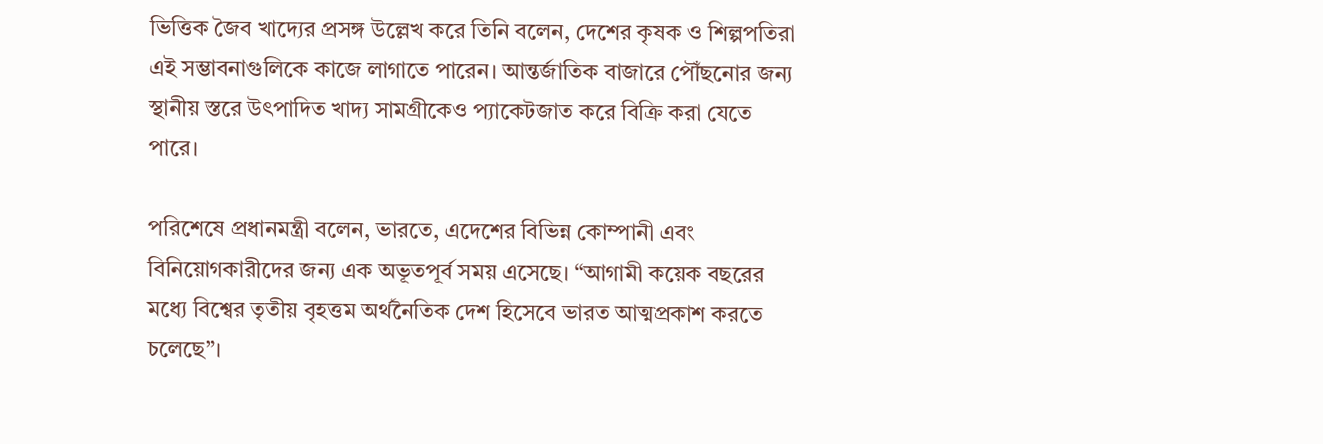ভিত্তিক জৈব খাদ্যের প্রসঙ্গ উল্লেখ করে তিনি বলেন, দেশের কৃষক ও শিল্পপতিরা এই সম্ভাবনাগুলিকে কাজে লাগাতে পারেন। আন্তর্জাতিক বাজারে পৌঁছনোর জন্য স্থানীয় স্তরে উৎপাদিত খাদ্য সামগ্রীকেও প্যাকেটজাত করে বিক্রি করা যেতে পারে।

পরিশেষে প্রধানমন্ত্রী বলেন, ভারতে, এদেশের বিভিন্ন কোম্পানী এবং বিনিয়োগকারীদের জন্য এক অভূতপূর্ব সময় এসেছে। “আগামী কয়েক বছরের মধ্যে বিশ্বের তৃতীয় বৃহত্তম অর্থনৈতিক দেশ হিসেবে ভারত আত্মপ্রকাশ করতে চলেছে”।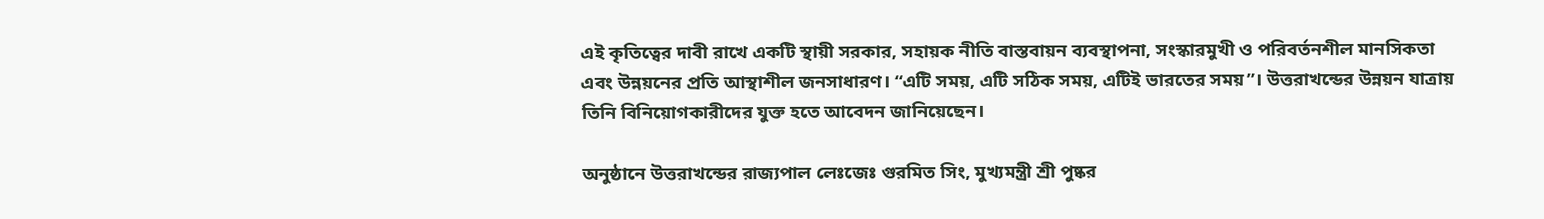এই কৃতিত্বের দাবী রাখে একটি স্থায়ী সরকার, সহায়ক নীতি বাস্তবায়ন ব্যবস্থাপনা, সংস্কারমুখী ও পরিবর্তনশীল মানসিকতা এবং উন্নয়নের প্রতি আস্থাশীল জনসাধারণ। “এটি সময়, এটি সঠিক সময়, এটিই ভারতের সময়”। উত্তরাখন্ডের উন্নয়ন যাত্রায় তিনি বিনিয়োগকারীদের যুক্ত হতে আবেদন জানিয়েছেন।

অনুষ্ঠানে উত্তরাখন্ডের রাজ্যপাল লেঃজেঃ গুরমিত সিং, মুখ্যমন্ত্রী শ্রী পুষ্কর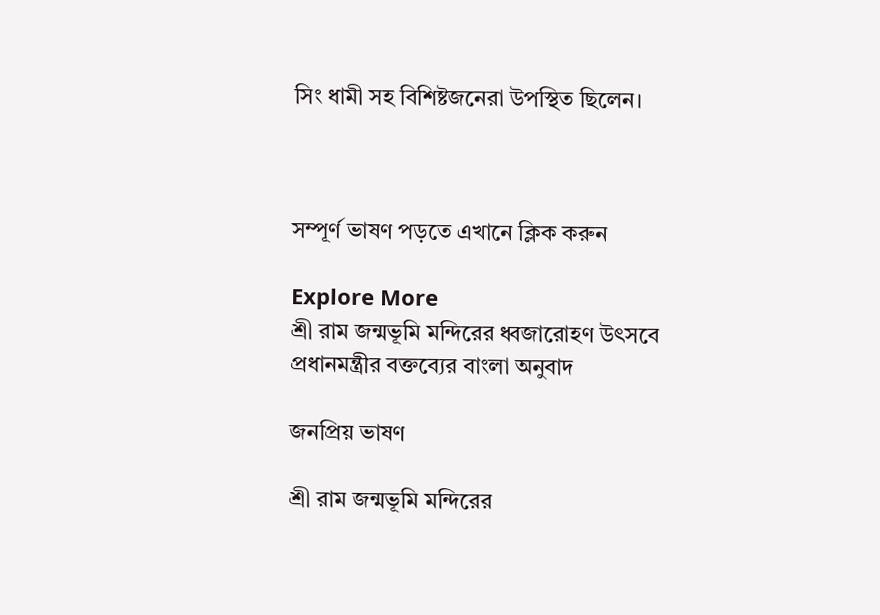সিং ধামী সহ বিশিষ্টজনেরা উপস্থিত ছিলেন।



সম্পূর্ণ ভাষণ পড়তে এখানে ক্লিক করুন

Explore More
শ্রী রাম জন্মভূমি মন্দিরের ধ্বজারোহণ উৎসবে প্রধানমন্ত্রীর বক্তব্যের বাংলা অনুবাদ

জনপ্রিয় ভাষণ

শ্রী রাম জন্মভূমি মন্দিরের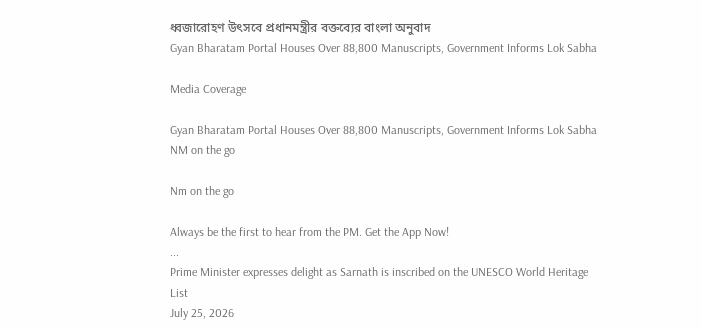ধ্বজারোহণ উৎসবে প্রধানমন্ত্রীর বক্তব্যের বাংলা অনুবাদ
Gyan Bharatam Portal Houses Over 88,800 Manuscripts, Government Informs Lok Sabha

Media Coverage

Gyan Bharatam Portal Houses Over 88,800 Manuscripts, Government Informs Lok Sabha
NM on the go

Nm on the go

Always be the first to hear from the PM. Get the App Now!
...
Prime Minister expresses delight as Sarnath is inscribed on the UNESCO World Heritage List
July 25, 2026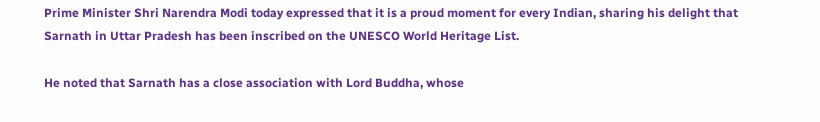Prime Minister Shri Narendra Modi today expressed that it is a proud moment for every Indian, sharing his delight that Sarnath in Uttar Pradesh has been inscribed on the UNESCO World Heritage List.

He noted that Sarnath has a close association with Lord Buddha, whose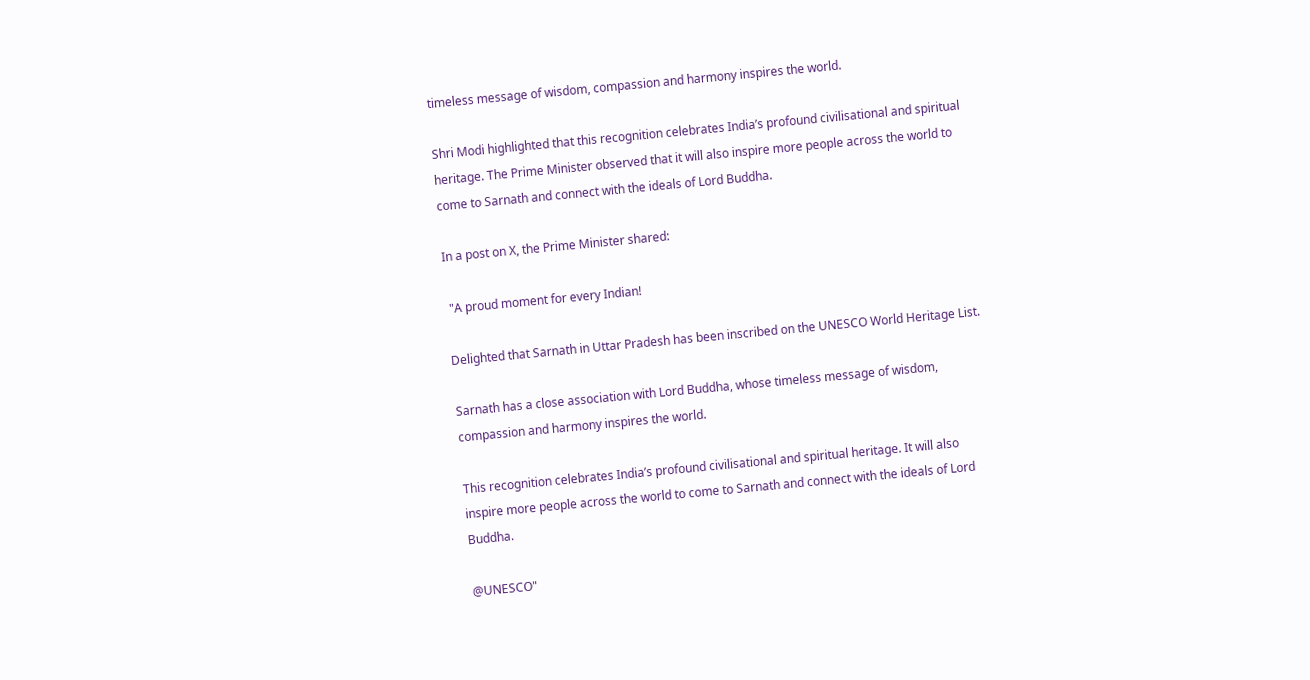timeless message of wisdom, compassion and harmony inspires the world.

Shri Modi highlighted that this recognition celebrates India’s profound civilisational and spiritual heritage. The Prime Minister observed that it will also inspire more people across the world to come to Sarnath and connect with the ideals of Lord Buddha.

In a post on X, the Prime Minister shared:

 "A proud moment for every Indian!

Delighted that Sarnath in Uttar Pradesh has been inscribed on the UNESCO World Heritage List.

Sarnath has a close association with Lord Buddha, whose timeless message of wisdom, compassion and harmony inspires the world.

This recognition celebrates India’s profound civilisational and spiritual heritage. It will also inspire more people across the world to come to Sarnath and connect with the ideals of Lord Buddha.

@UNESCO"